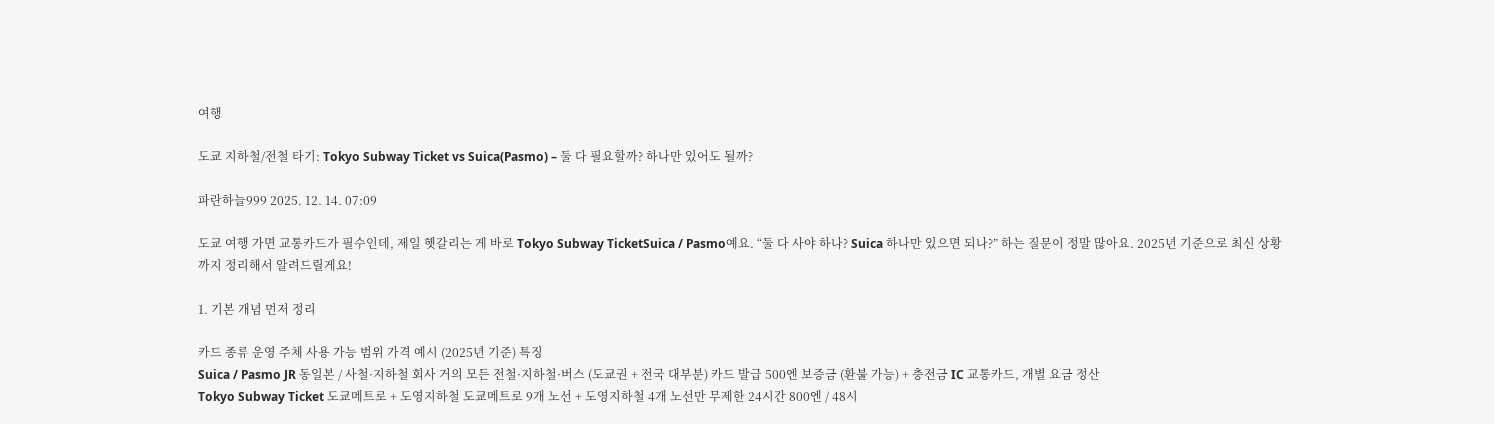여행

도쿄 지하철/전철 타기: Tokyo Subway Ticket vs Suica(Pasmo) – 둘 다 필요할까? 하나만 있어도 될까?

파란하늘999 2025. 12. 14. 07:09

도쿄 여행 가면 교통카드가 필수인데, 제일 헷갈리는 게 바로 Tokyo Subway TicketSuica / Pasmo예요. “둘 다 사야 하나? Suica 하나만 있으면 되나?” 하는 질문이 정말 많아요. 2025년 기준으로 최신 상황까지 정리해서 알려드릴게요!

1. 기본 개념 먼저 정리

카드 종류 운영 주체 사용 가능 범위 가격 예시 (2025년 기준) 특징
Suica / Pasmo JR 동일본 / 사철·지하철 회사 거의 모든 전철·지하철·버스 (도쿄권 + 전국 대부분) 카드 발급 500엔 보증금 (환불 가능) + 충전금 IC 교통카드, 개별 요금 정산
Tokyo Subway Ticket 도쿄메트로 + 도영지하철 도쿄메트로 9개 노선 + 도영지하철 4개 노선만 무제한 24시간 800엔 / 48시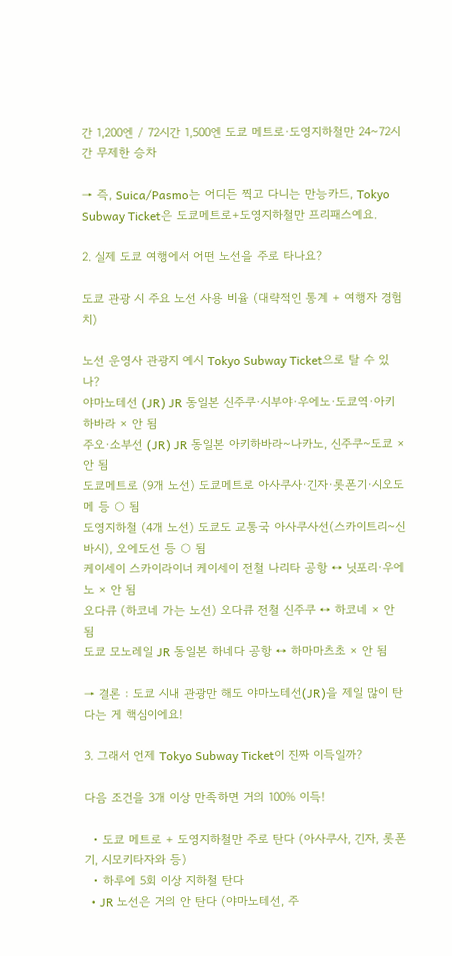간 1,200엔 / 72시간 1,500엔 도쿄 메트로·도영지하철만 24~72시간 무제한 승차

→ 즉, Suica/Pasmo는 어디든 찍고 다니는 만능카드, Tokyo Subway Ticket은 도쿄메트로+도영지하철만 프리패스예요.

2. 실제 도쿄 여행에서 어떤 노선을 주로 타나요?

도쿄 관광 시 주요 노선 사용 비율 (대략적인 통계 + 여행자 경험치)

노선 운영사 관광지 예시 Tokyo Subway Ticket으로 탈 수 있나?
야마노테선 (JR) JR 동일본 신주쿠·시부야·우에노·도쿄역·아키하바라 × 안 됨
주오·소부선 (JR) JR 동일본 아키하바라~나카노, 신주쿠~도쿄 × 안 됨
도쿄메트로 (9개 노선) 도쿄메트로 아사쿠사·긴자·롯폰기·시오도메 등 ○ 됨
도영지하철 (4개 노선) 도쿄도 교통국 아사쿠사선(스카이트리~신바시), 오에도선 등 ○ 됨
케이세이 스카이라이너 케이세이 전철 나리타 공항 ↔ 닛포리·우에노 × 안 됨
오다큐 (하코네 가는 노선) 오다큐 전철 신주쿠 ↔ 하코네 × 안 됨
도쿄 모노레일 JR 동일본 하네다 공항 ↔ 하마마츠초 × 안 됨

→ 결론 : 도쿄 시내 관광만 해도 야마노테선(JR)을 제일 많이 탄다는 게 핵심이에요!

3. 그래서 언제 Tokyo Subway Ticket이 진짜 이득일까?

다음 조건을 3개 이상 만족하면 거의 100% 이득!

  • 도쿄 메트로 + 도영지하철만 주로 탄다 (아사쿠사, 긴자, 롯폰기, 시모키타자와 등)
  • 하루에 5회 이상 지하철 탄다
  • JR 노선은 거의 안 탄다 (야마노테선, 주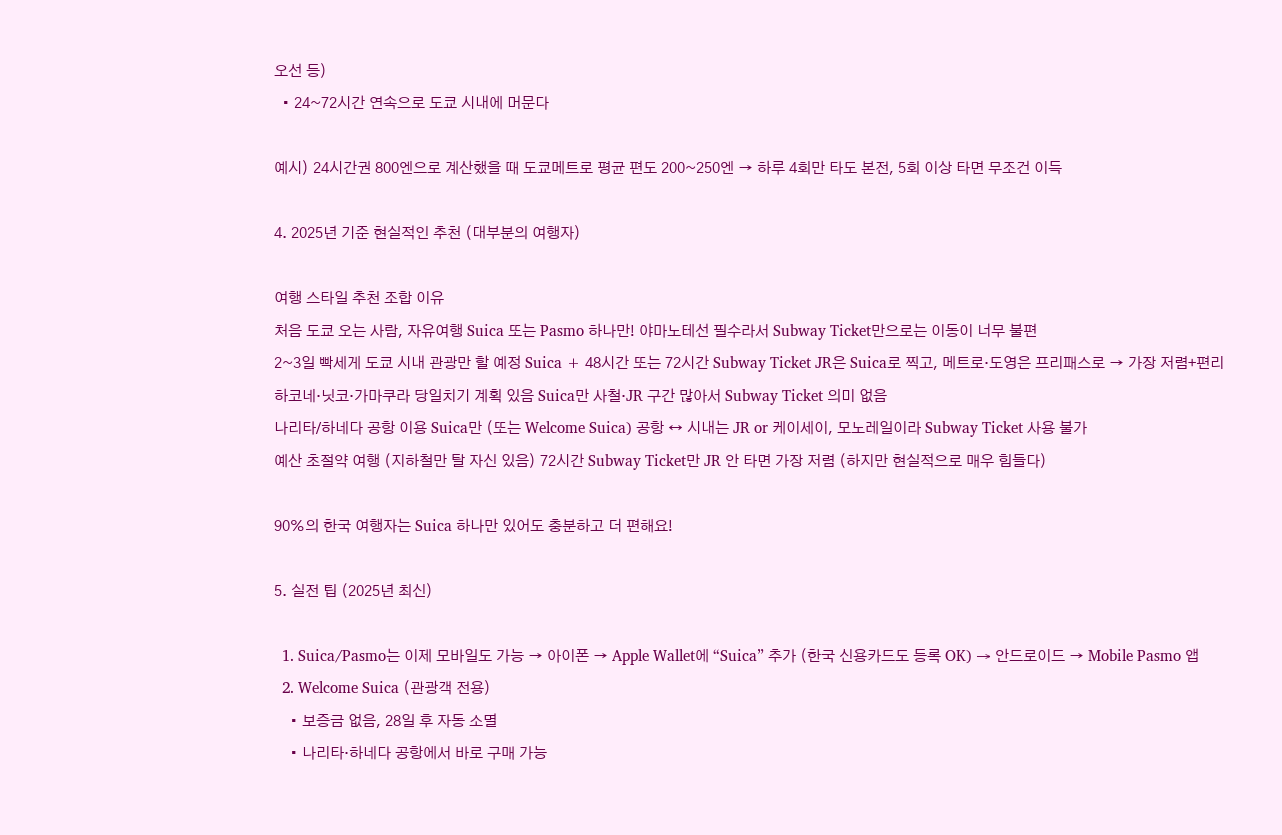오선 등)
  • 24~72시간 연속으로 도쿄 시내에 머문다

예시) 24시간권 800엔으로 계산했을 때 도쿄메트로 평균 편도 200~250엔 → 하루 4회만 타도 본전, 5회 이상 타면 무조건 이득

4. 2025년 기준 현실적인 추천 (대부분의 여행자)

여행 스타일 추천 조합 이유
처음 도쿄 오는 사람, 자유여행 Suica 또는 Pasmo 하나만! 야마노테선 필수라서 Subway Ticket만으로는 이동이 너무 불편
2~3일 빡세게 도쿄 시내 관광만 할 예정 Suica + 48시간 또는 72시간 Subway Ticket JR은 Suica로 찍고, 메트로·도영은 프리패스로 → 가장 저렴+편리
하코네·닛코·가마쿠라 당일치기 계획 있음 Suica만 사철·JR 구간 많아서 Subway Ticket 의미 없음
나리타/하네다 공항 이용 Suica만 (또는 Welcome Suica) 공항 ↔ 시내는 JR or 케이세이, 모노레일이라 Subway Ticket 사용 불가
예산 초절약 여행 (지하철만 탈 자신 있음) 72시간 Subway Ticket만 JR 안 타면 가장 저렴 (하지만 현실적으로 매우 힘들다)

90%의 한국 여행자는 Suica 하나만 있어도 충분하고 더 편해요!

5. 실전 팁 (2025년 최신)

  1. Suica/Pasmo는 이제 모바일도 가능 → 아이폰 → Apple Wallet에 “Suica” 추가 (한국 신용카드도 등록 OK) → 안드로이드 → Mobile Pasmo 앱
  2. Welcome Suica (관광객 전용)
    • 보증금 없음, 28일 후 자동 소멸
    • 나리타·하네다 공항에서 바로 구매 가능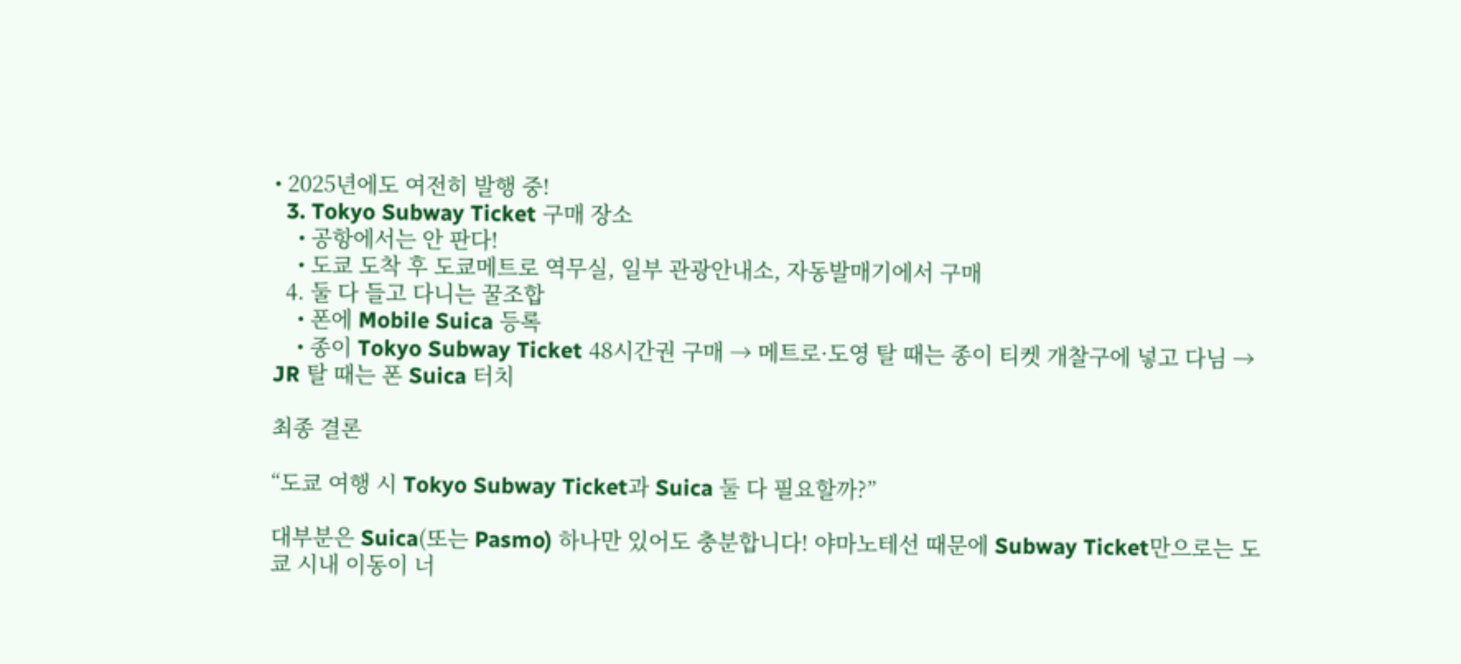• 2025년에도 여전히 발행 중!
  3. Tokyo Subway Ticket 구매 장소
    • 공항에서는 안 판다!
    • 도쿄 도착 후 도쿄메트로 역무실, 일부 관광안내소, 자동발매기에서 구매
  4. 둘 다 들고 다니는 꿀조합
    • 폰에 Mobile Suica 등록
    • 종이 Tokyo Subway Ticket 48시간권 구매 → 메트로·도영 탈 때는 종이 티켓 개찰구에 넣고 다님 → JR 탈 때는 폰 Suica 터치

최종 결론

“도쿄 여행 시 Tokyo Subway Ticket과 Suica 둘 다 필요할까?”

대부분은 Suica(또는 Pasmo) 하나만 있어도 충분합니다! 야마노테선 때문에 Subway Ticket만으로는 도쿄 시내 이동이 너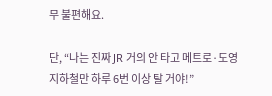무 불편해요.

단, “나는 진짜 JR 거의 안 타고 메트로·도영지하철만 하루 6번 이상 탈 거야!”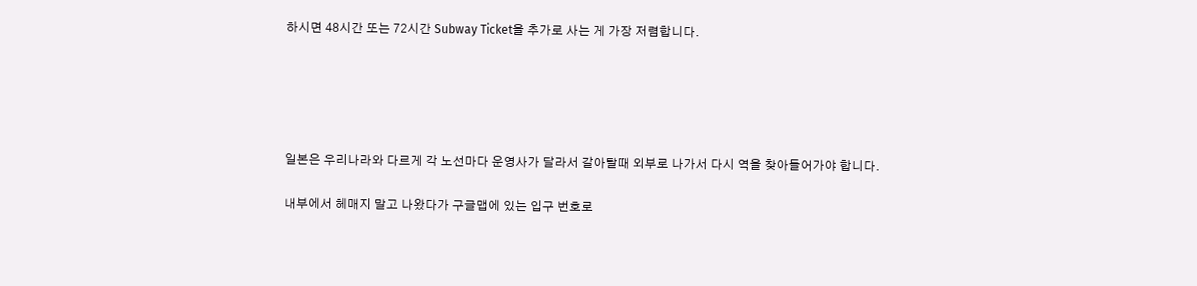하시면 48시간 또는 72시간 Subway Ticket을 추가로 사는 게 가장 저렴합니다.





일본은 우리나라와 다르게 각 노선마다 운영사가 달라서 갈아탈때 외부로 나가서 다시 역을 찾아들어가야 합니다.

내부에서 헤매지 말고 나왔다가 구글맵에 있는 입구 번호로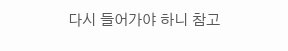다시 들어가야 하니 참고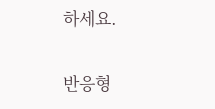하세요.

반응형